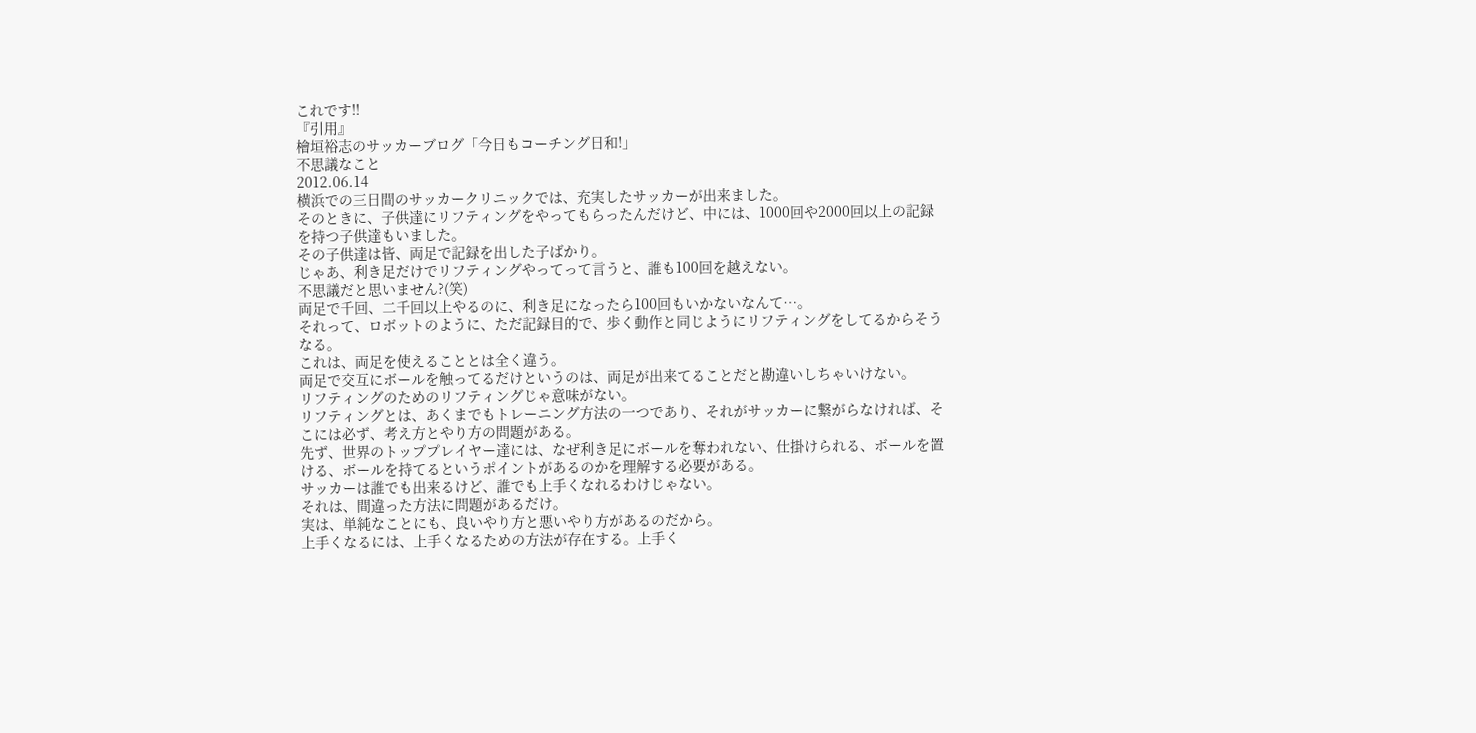これです!!
『引用』
檜垣裕志のサッカーブログ「今日もコーチング日和!」
不思議なこと
2012.06.14
横浜での三日間のサッカークリニックでは、充実したサッカーが出来ました。
そのときに、子供達にリフティングをやってもらったんだけど、中には、1000回や2000回以上の記録を持つ子供達もいました。
その子供達は皆、両足で記録を出した子ばかり。
じゃあ、利き足だけでリフティングやってって言うと、誰も100回を越えない。
不思議だと思いません?(笑)
両足で千回、二千回以上やるのに、利き足になったら100回もいかないなんて…。
それって、ロボットのように、ただ記録目的で、歩く動作と同じようにリフティングをしてるからそうなる。
これは、両足を使えることとは全く違う。
両足で交互にボールを触ってるだけというのは、両足が出来てることだと勘違いしちゃいけない。
リフティングのためのリフティングじゃ意味がない。
リフティングとは、あくまでもトレーニング方法の一つであり、それがサッカーに繋がらなければ、そこには必ず、考え方とやり方の問題がある。
先ず、世界のトッププレイヤー達には、なぜ利き足にボールを奪われない、仕掛けられる、ボールを置ける、ボールを持てるというポイントがあるのかを理解する必要がある。
サッカーは誰でも出来るけど、誰でも上手くなれるわけじゃない。
それは、間違った方法に問題があるだけ。
実は、単純なことにも、良いやり方と悪いやり方があるのだから。
上手くなるには、上手くなるための方法が存在する。上手く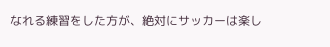なれる練習をした方が、絶対にサッカーは楽し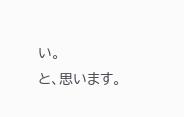い。
と、思います。